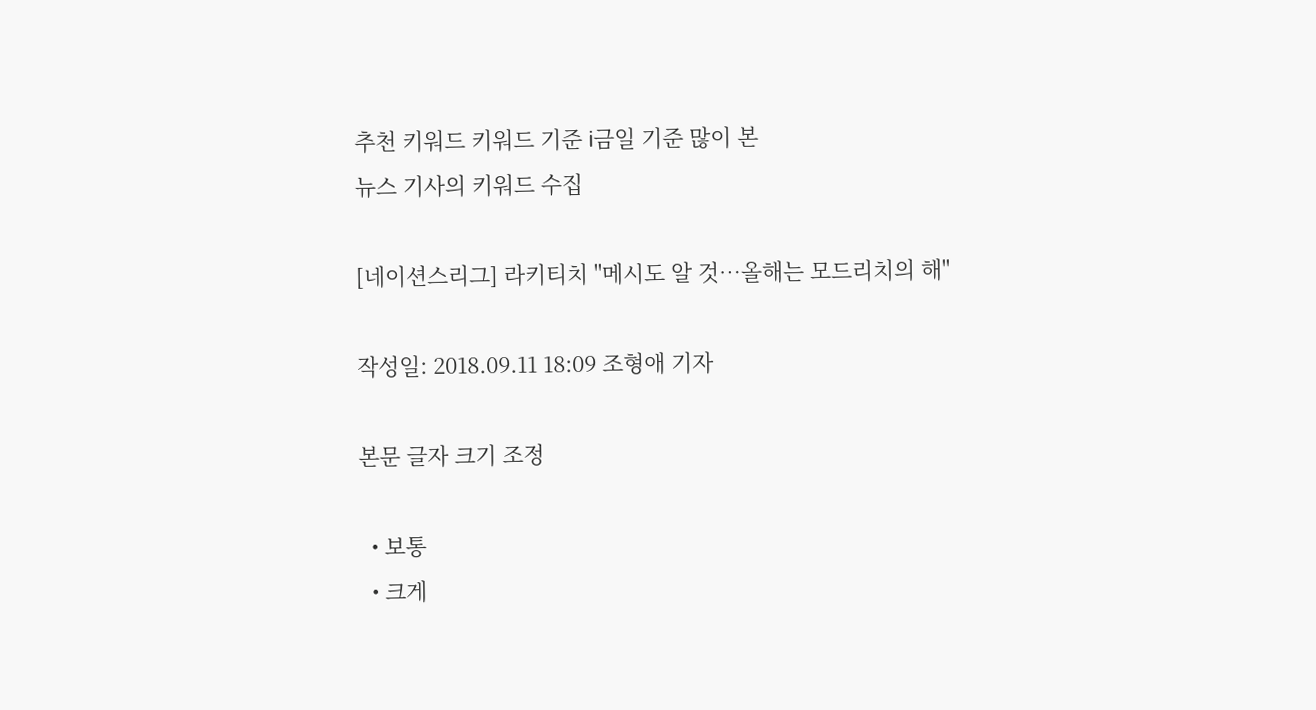추천 키워드 키워드 기준 i금일 기준 많이 본
뉴스 기사의 키워드 수집

[네이션스리그] 라키티치 "메시도 알 것…올해는 모드리치의 해"

작성일: 2018.09.11 18:09 조형애 기자

본문 글자 크기 조정

  • 보통
  • 크게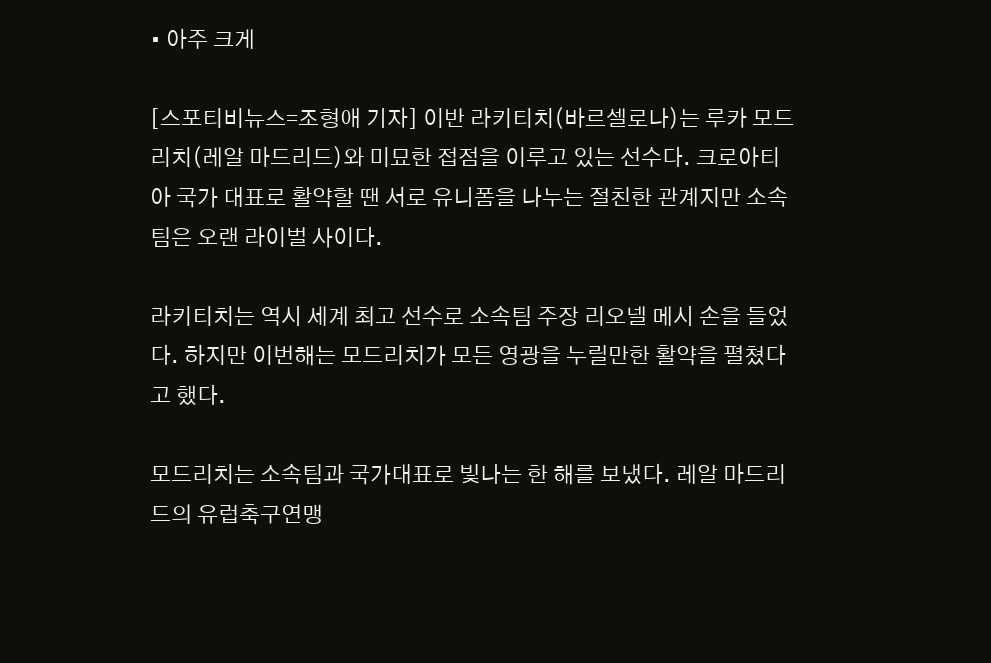• 아주 크게

[스포티비뉴스=조형애 기자] 이반 라키티치(바르셀로나)는 루카 모드리치(레알 마드리드)와 미묘한 접점을 이루고 있는 선수다. 크로아티아 국가 대표로 활약할 땐 서로 유니폼을 나누는 절친한 관계지만 소속팀은 오랜 라이벌 사이다.

라키티치는 역시 세계 최고 선수로 소속팀 주장 리오넬 메시 손을 들었다. 하지만 이번해는 모드리치가 모든 영광을 누릴만한 활약을 펼쳤다고 했다.

모드리치는 소속팀과 국가대표로 빛나는 한 해를 보냈다. 레알 마드리드의 유럽축구연맹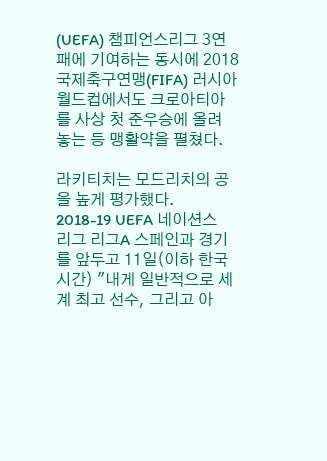(UEFA) 챔피언스리그 3연패에 기여하는 동시에 2018 국제축구연맹(FIFA) 러시아 월드컵에서도 크로아티아를 사상 첫 준우승에 올려 놓는 등 맹활약을 펼쳤다.

라키티치는 모드리치의 공을 높게 평가했다. 2018-19 UEFA 네이션스리그 리그A 스페인과 경기를 앞두고 11일(이하 한국 시간) "내게 일반적으로 세계 최고 선수, 그리고 아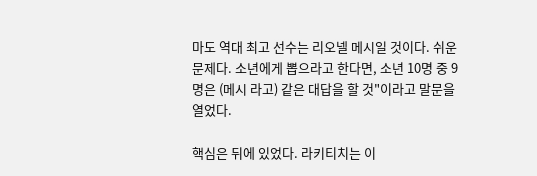마도 역대 최고 선수는 리오넬 메시일 것이다. 쉬운 문제다. 소년에게 뽑으라고 한다면, 소년 10명 중 9명은 (메시 라고) 같은 대답을 할 것"이라고 말문을 열었다.

핵심은 뒤에 있었다. 라키티치는 이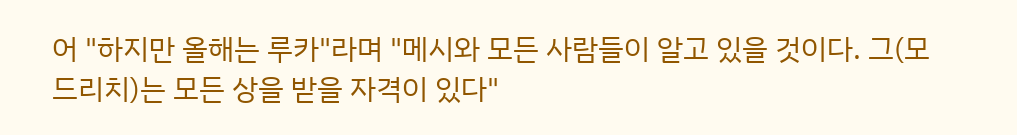어 "하지만 올해는 루카"라며 "메시와 모든 사람들이 알고 있을 것이다. 그(모드리치)는 모든 상을 받을 자격이 있다"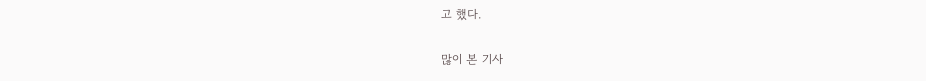고 했다.


많이 본 기사